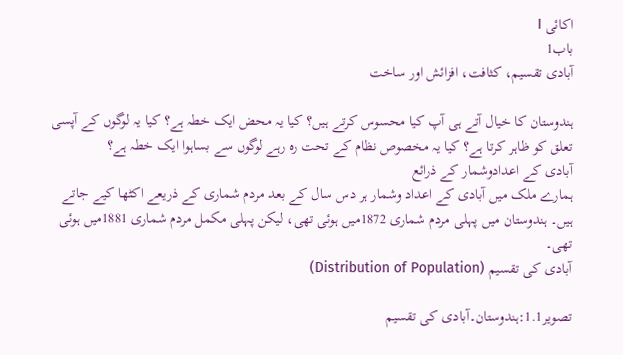اکائی I
باب1
آبادی تقسیم، کثافت، افزائش اور ساخت

ہندوستان کا خیال آتے ہی آپ کیا محسوس کرتے ہیں؟ کیا یہ محض ایک خطہ ہے؟ کیا یہ لوگوں کے آپسی تعلق کو ظاہر کرتا ہے؟ کیا یہ مخصوص نظام کے تحت رہ رہے لوگوں سے بساہوا ایک خطہ ہے؟
آبادی کے اعدادوشمار کے ذرائع
ہمارے ملک میں آبادی کے اعداد وشمار ہر دس سال کے بعد مردم شماری کے ذریعے اکٹھا کیے جاتے ہیں۔ ہندوستان میں پہلی مردم شماری 1872میں ہوئی تھی، لیکن پہلی مکمل مردم شماری 1881میں ہوئی تھی۔
آبادی کی تقسیم (Distribution of Population)

تصویر1.1:ہندوستان۔آبادی کی تقسیم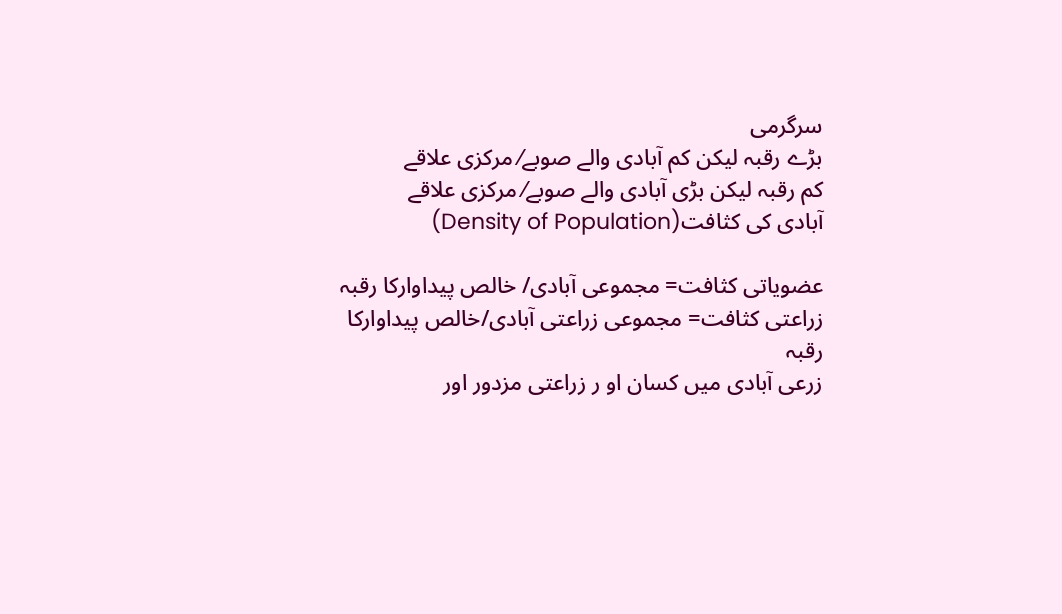سرگرمی
بڑے رقبہ لیکن کم آبادی والے صوبے⁄ مرکزی علاقے
کم رقبہ لیکن بڑی آبادی والے صوبے⁄ مرکزی علاقے
آبادی کی کثافت(Density of Population)

عضویاتی کثافت= مجموعی آبادی/ خالص پیداوارکا رقبہ
زراعتی کثافت= مجموعی زراعتی آبادی/خالص پیداوارکا رقبہ
زرعی آبادی میں کسان او ر زراعتی مزدور اور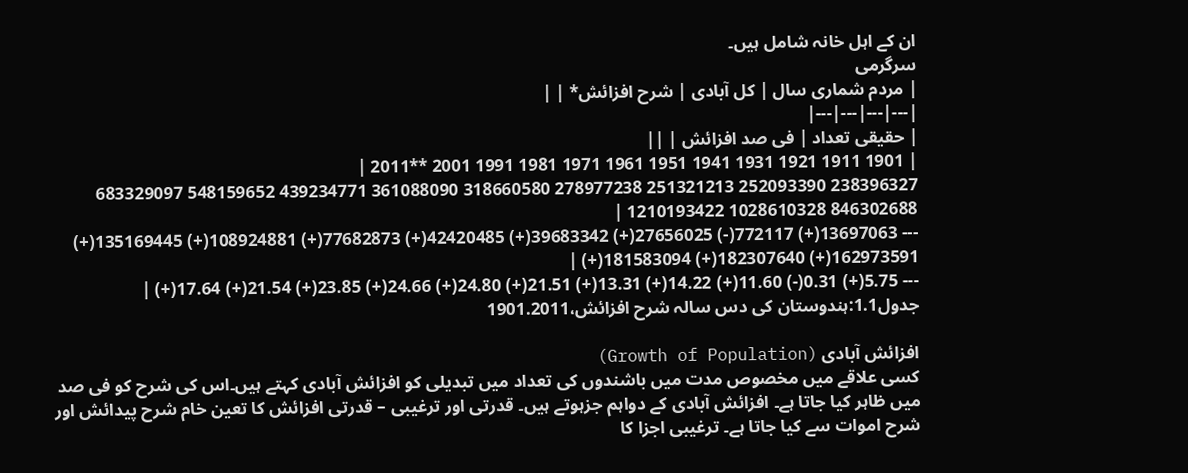ان کے اہل خانہ شامل ہیں۔
سرگرمی
| مردم شماری سال | کل آبادی | شرح افزائش* | |
|---|---|---|---|
| حقیقی تعداد | فی صد افزائش | ||
| 1901 1911 1921 1931 1941 1951 1961 1971 1981 1991 2001 **2011 |
238396327 252093390 251321213 278977238 318660580 361088090 439234771 548159652 683329097 846302688 1028610328 1210193422 |
--- 13697063(+) 772117(-) 27656025(+) 39683342(+) 42420485(+) 77682873(+) 108924881(+) 135169445(+) 162973591(+) 182307640(+) 181583094(+) |
--- 5.75(+) 0.31(-) 11.60(+) 14.22(+) 13.31(+) 21.51(+) 24.80(+) 24.66(+) 23.85(+) 21.54(+) 17.64(+) |
جدول1.1:ہندوستان کی دس سالہ شرح افزائش،1901.2011

افزائش آبادی (Growth of Population)
کسی علاقے میں مخصوص مدت میں باشندوں کی تعداد میں تبدیلی کو افزائش آبادی کہتے ہیں۔اس کی شرح کو فی صد میں ظاہر کیا جاتا ہے۔ افزائش آبادی کے دواہم جزہوتے ہیں۔ قدرتی اور ترغیبی – قدرتی افزائش کا تعین خام شرح پیدائش اور شرح اموات سے کیا جاتا ہے۔ ترغیبی اجزا کا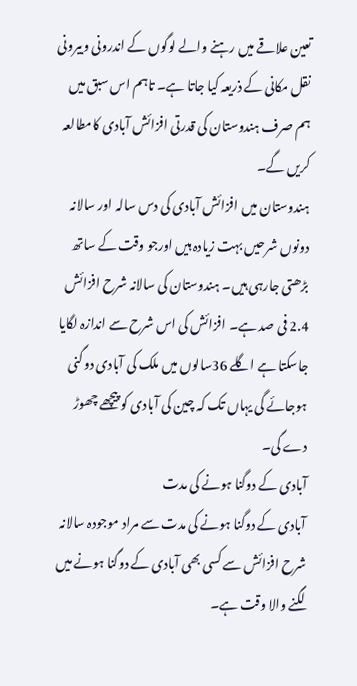تعین علاقے میں رہنے والے لوگوں کے اندرونی وبیرونی نقل مکانی کے ذریعہ کیا جاتا ہے۔ تاہم اس سبق میں ہم صرف ہندوستان کی قدرتی افزائش آبادی کامطالعہ کریں گے۔
ہندوستان میں افزائش آبادی کی دس سالہ اور سالانہ دونوں شرحیں بہت زیادہ ہیں اورجو وقت کے ساتھ بڑھتی جارہی ہیں۔ ہندوستان کی سالانہ شرح افزائش 2.4 فی صد ہے۔ افزائش کی اس شرح سے اندازہ لگایا جاسکتا ہے اگلے 36سالوں میں ملک کی آبادی دوگنی ہوجائے گی یہاں تک کہ چین کی آبادی کو پیچھے چھوڑ دے گی۔
آبادی کے دوگنا ہونے کی مدت
آبادی کے دوگنا ہونے کی مدت سے مراد موجودہ سالانہ شرح افزائش سے کسی بھی آبادی کے دوگنا ہونے میں لگنے والا وقت ہے۔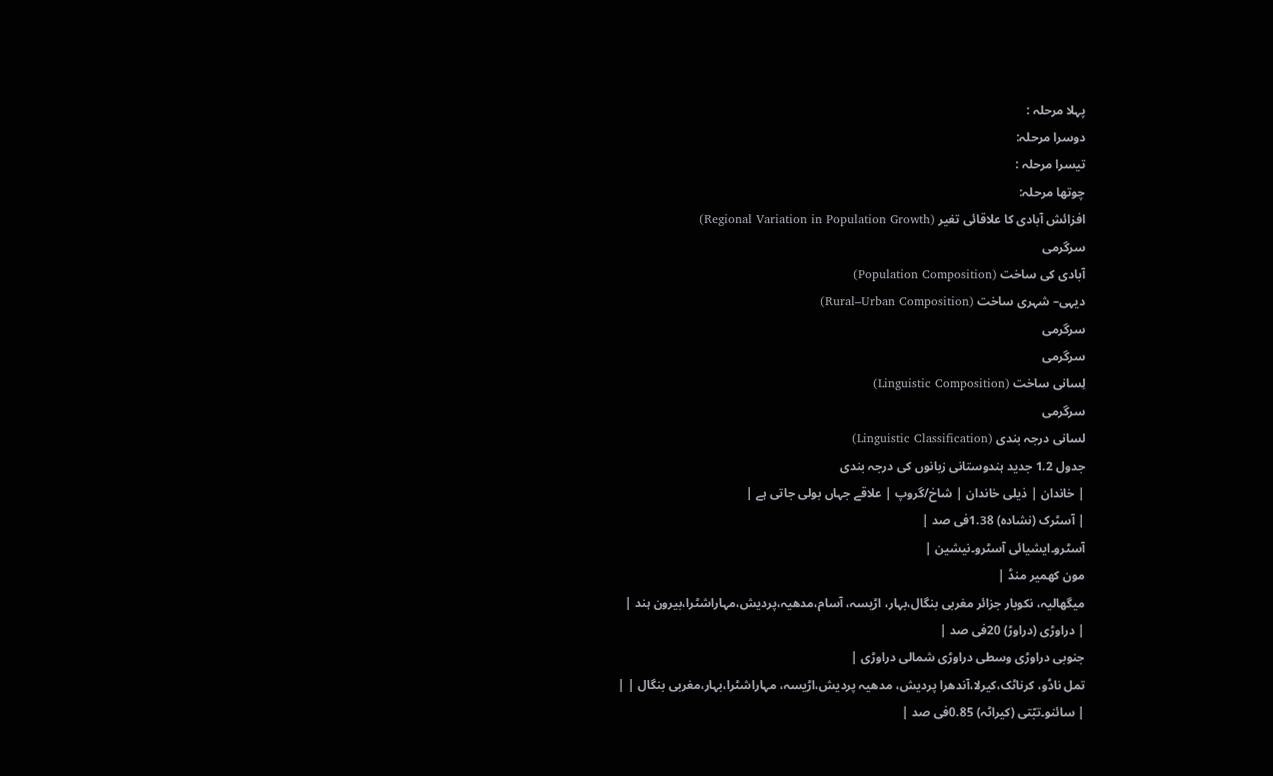پہلا مرحلہ :
دوسرا مرحلہ:
تیسرا مرحلہ :
چوتھا مرحلہ:
افزائش آبادی کا علاقائی تغیر (Regional Variation in Population Growth)
سرگرمی
آبادی کی ساخت (Population Composition)
دیہی– شہری ساخت (Rural–Urban Composition)
سرگرمی
سرگرمی
لِسانی ساخت (Linguistic Composition)
سرگرمی
لسانی درجہ بندی (Linguistic Classification)
جدول 1.2 جدید ہندوستانی زبانوں کی درجہ بندی
| خاندان | ذیلی خاندان | شاخ/گروپ | علاقے جہاں بولی جاتی ہے |
| آسٹرک (نشادہ) 1.38فی صد |
آسٹرو۔ایشیائی آسٹرو۔نیشین |
مون کھمیر منڈ |
میگھالیہ، نکوبار جزائر مغربی بنگال،بہار، اڑیسہ، آسام،مدھیہ،پردیش،مہاراشٹرا،بیرون ہند |
| دراوڑی (دراوڑ) 20فی صد |
جنوبی دراوڑی وسطی دراوڑی شمالی دراوڑی |
تمل ناڈو، کرناٹک،کیرلا،آندھرا پردیش، مدھیہ پردیش،اڑیسہ، مہاراشٹرا،بہار،مغربی بنگال | |
| سائنو۔تبّتی (کیراٹہ) 0.85فی صد |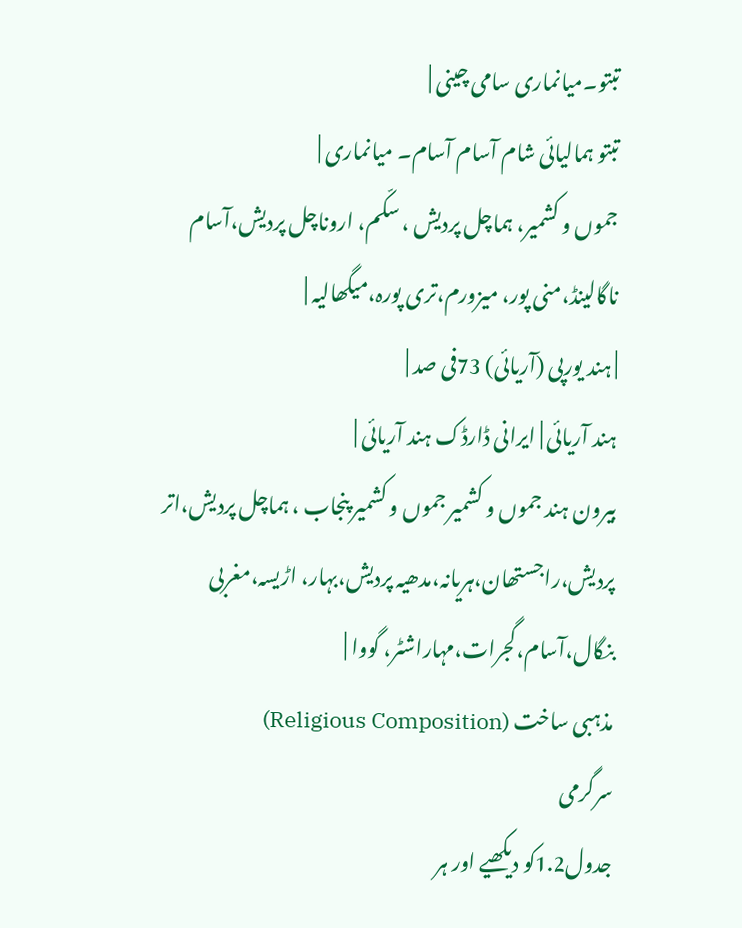تبتو۔میانماری سامی چینی |
تبتو ہمالیائی شام آسام آسام۔ میانماری |
جموں و کشمیر، ہماچل پردیش ، سکّم، اروناچل پردیش،آسام ناگالینڈ،منی پور، میزورم،تری پورہ،میگھالیہ |
| ہند یورپی (آریائی) 73فی صد |
ہند آریائی | ایرانی ڈارڈک ہند آریائی |
بیرون ہند جموں و کشمیر جموں و کشمیر پنجاب ، ہماچل پردیش،اتر پردیش،راجستھان،ہریانہ،مدھیہ پردیش،بہار، اڑیسہ،مغربی بنگال،آسام،گجرات،مہاراشٹر، گووا |
مذہبی ساخت (Religious Composition)
سرگرمی
جدول1.2کو دیکھیے اور ہر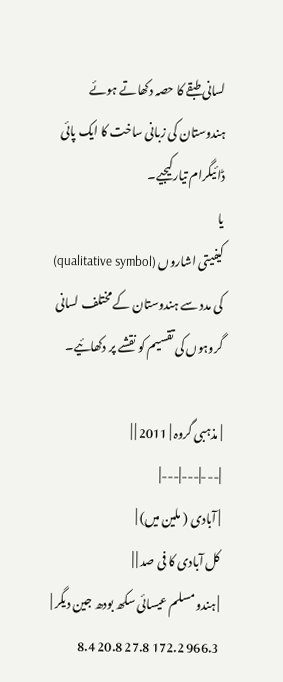لسانی طبقے کا حصہ دکھاتے ہوئے ہندوستان کی زبانی ساخت کا ایک پائی ڈائیگرام تیارکیجیے۔
یا
کیفیتی اشاروں (qualitative symbol) کی مدد سے ہندوستان کے مختلف لسانی گروہوں کی تقسیم کو نقشے پر دکھائیے۔

| مذہبی گروہ | 2011 | |
|---|---|---|
| آبادی ( ملین میں) |
کل آبادی کا فی صد | |
| ہندو مسلم عیسائی سکھ بودھ جین دیگر |
966.3 172.2 27.8 20.8 8.4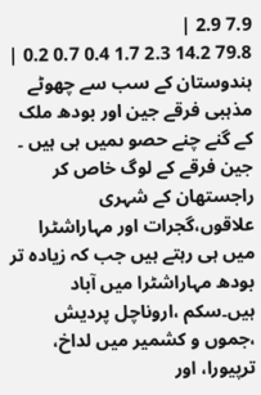7.9 2.9 |
79.8 14.2 2.3 1.7 0.4 0.7 0.2 |
ہندوستان کے سب سے چھوٹے مذہبی فرقے جین اور بودھ ملک کے گنے چنے حصو ںمیں ہی ہیں ۔ جین فرقے کے لوگ خاص کر راجستھان کے شہری علاقوں،گجرات اور مہاراشٹرا میں ہی رہتے ہیں جب کہ زیادہ تر بودھ مہاراشٹرا میں آباد ہیں۔سکم ،اروناچل پردیش ،جموں و کشمیر میں لداخ، ترپیورا، اور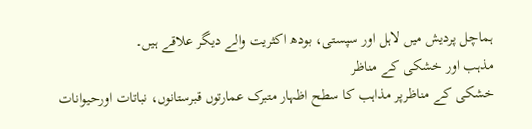ہماچل پردیش میں لاہل اور سپستی، بودھ اکثریت والے دیگر علاقے ہیں۔
مذہب اور خشکی کے مناظر
خشکی کے مناظرپر مذاہب کا سطح اظہار متبرک عمارتوں قبرستانوں، نباتات اورحیوانات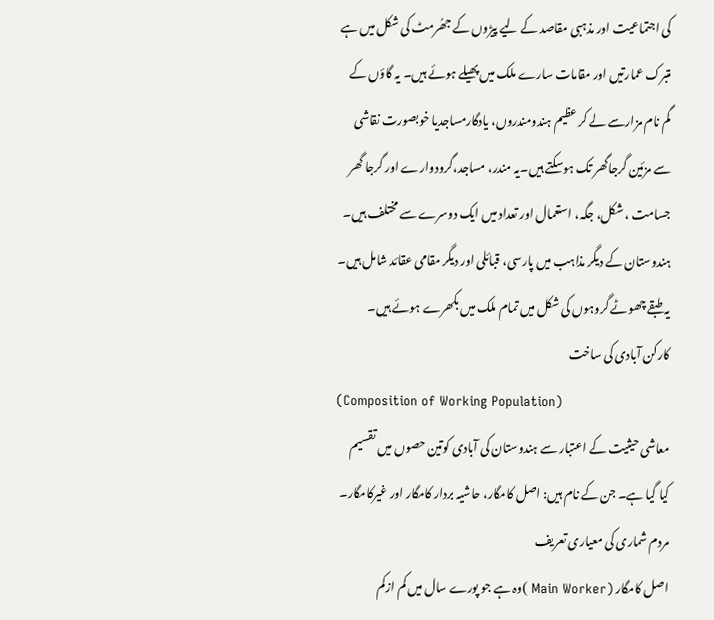کی اجتماعیت اور مذہبی مقاصد کے لیے پیڑوں کے جھُرمٹ کی شکل میں ہے متبرک عمارتیں اور مقامات سارے ملک میں پھیلے ہوئے ہیں۔ یہ گاؤں کے گم نام مزارسے لے کر عظیم ہندومندروں، یادگارمساجدیا خوبصورت نقاشی سے مزئین گرجاگھر تک ہوسکتے ہیں۔یہ مندر، مساجد،گرودوارے اور گرجا گھر جسامت ، شکل، جگہ، استعمال اور تعداد میں ایک دوسرے سے مختلف ہیں۔
ہندوستان کے دیگر مذاہب میں پارسی، قبائلی اور دیگر مقامی عقائد شامل ہیں۔ یہ طبقے چھوٹے گروہوں کی شکل میں تمام ملک میں بکھرے ہوئے ہیں۔
کارکن آبادی کی ساخت
(Composition of Working Population)
معاشی حیثیت کے اعتبار سے ہندوستان کی آبادی کوتین حصوں میں تقسیم کیا گیا ہے۔ جن کے نام ہیں: اصل کامگار، حاشیہ بردار کامگار اور غیرکامگار۔
مردم شماری کی معیاری تعریف
اصل کامگار (Main Worker )وہ ہے جو پورے سال میں کم ازکم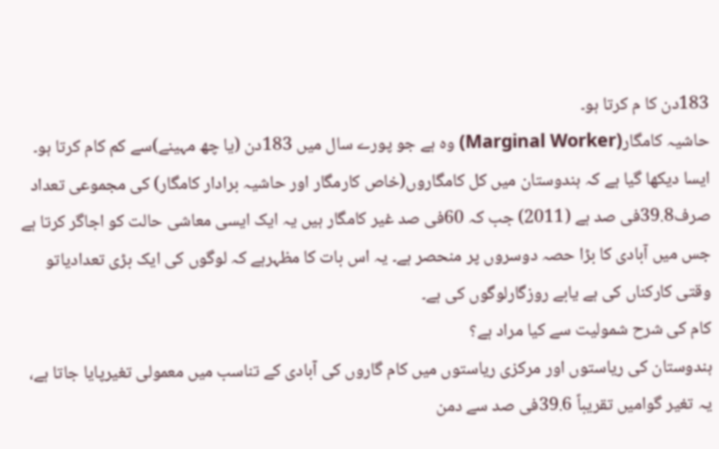183دن کا م کرتا ہو۔
حاشیہ کامگار(Marginal Worker) وہ ہے جو پورے سال میں 183دن (یا چھ مہینے)سے کم کام کرتا ہو۔
ایسا دیکھا گیا ہے کہ ہندوستان میں کل کامگاروں(خاص کارمگار اور حاشیہ برادار کامگار) کی مجموعی تعداد صرف39.8فی صد ہے (2011) جب کہ 60فی صد غیر کامگار ہیں یہ ایک ایسی معاشی حالت کو اجاگر کرتا ہے جس میں آبادی کا بڑا حصہ دوسروں پر منحصر ہے۔ یہ اس بات کا مظہرہے کہ لوگوں کی ایک بڑی تعدادیاتو وقتی کارکناں کی ہے یابے روزگارلوگوں کی ہے۔
کام کی شرح شمولیت سے کیا مراد ہے؟
ہندوستان کی ریاستوں اور مرکزی ریاستوں میں کام گاروں کی آبادی کے تناسب میں معمولی تغیرپایا جاتا ہے، یہ تغیر گوامیں تقریباً 39.6فی صد سے دمن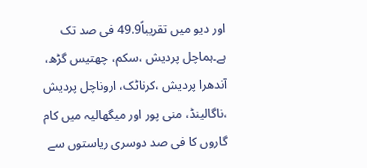اور دیو میں تقریباً49.9 فی صد تک ہے۔ہماچل پردیش ،سکم، چھتیس گڑھ، آندھرا پردیش ،کرناٹک، اروناچل پردیش ،ناگالینڈ، منی پور اور میگھالیہ میں کام گاروں کا فی صد دوسری ریاستوں سے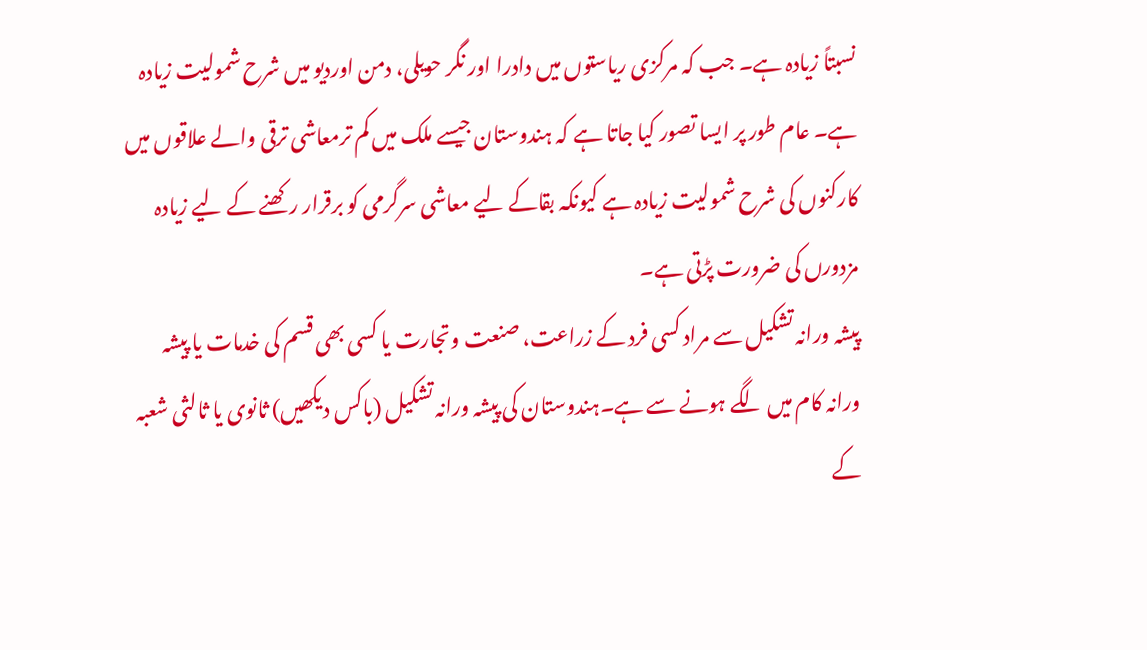نسبتاً زیادہ ہے۔ جب کہ مرکزی ریاستوں میں دادرا اور نگر حویلی، دمن اوردیو میں شرح شمولیت زیادہ ہے۔ عام طور پر ایسا تصور کیا جاتا ہے کہ ہندوستان جیسے ملک میں کم ترمعاشی ترقی والے علاقوں میں کارکنوں کی شرح شمولیت زیادہ ہے کیونکہ بقاکے لیے معاشی سرگرمی کو برقرار رکھنے کے لیے زیادہ مزدورں کی ضرورت پڑتی ہے۔
پیشہ ورانہ تشکیل سے مراد کسی فرد کے زراعت، صنعت وتجارت یا کسی بھی قسم کی خدمات یا پیشہ ورانہ کام میں لگے ہونے سے ہے۔ہندوستان کی پیشہ ورانہ تشکیل (باکس دیکھیں) ثانوی یا ثالثی شعبہ کے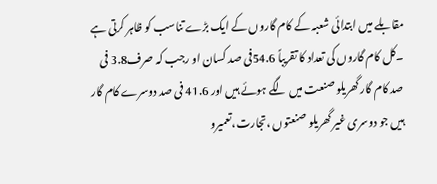مقابلے میں ابتدائی شعبہ کے کام گاروں کے ایک بڑے تناسب کو ظاہر کرتی ہے ۔کل کام گاروں کی تعداد کا تقریباً 54.6فی صد کسان او رجب کہ صرف3.8 فی صد کام گار گھریلو صنعت میں لگے ہوئے ہیں اور 41.6 فی صد دوسرے کام گار ہیں جو دوسری غیر گھریلو صنعتوں ،تجارت،تعمیرو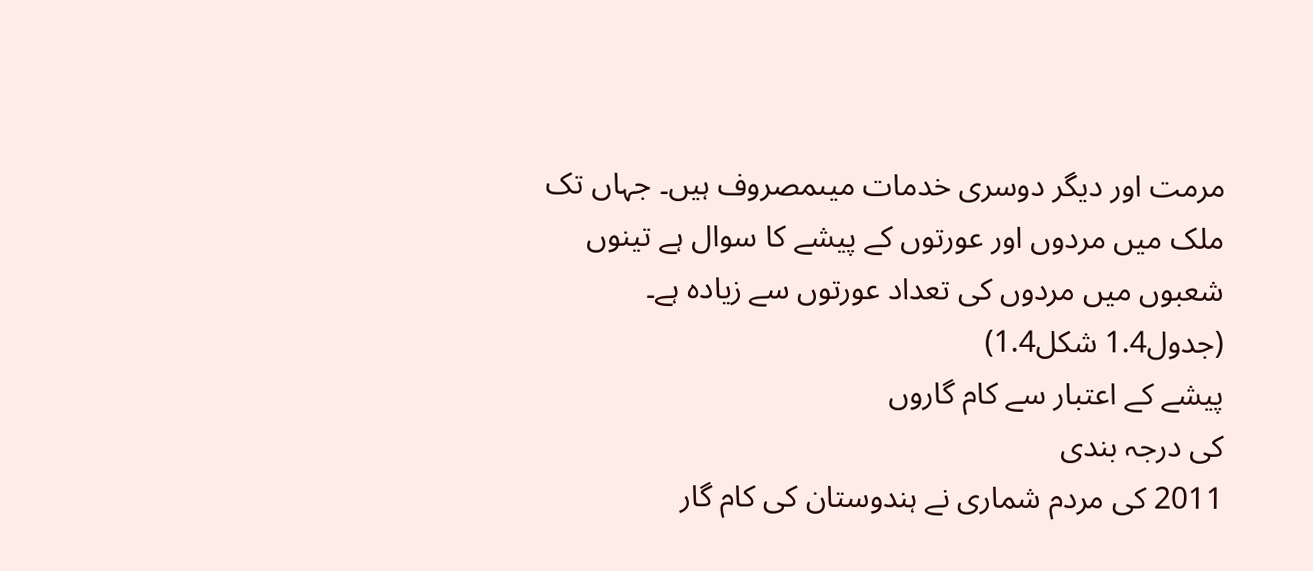مرمت اور دیگر دوسری خدمات میںمصروف ہیں۔ جہاں تک ملک میں مردوں اور عورتوں کے پیشے کا سوال ہے تینوں شعبوں میں مردوں کی تعداد عورتوں سے زیادہ ہے۔ (جدول1.4 شکل1.4)
پیشے کے اعتبار سے کام گاروں
کی درجہ بندی
2011 کی مردم شماری نے ہندوستان کی کام گار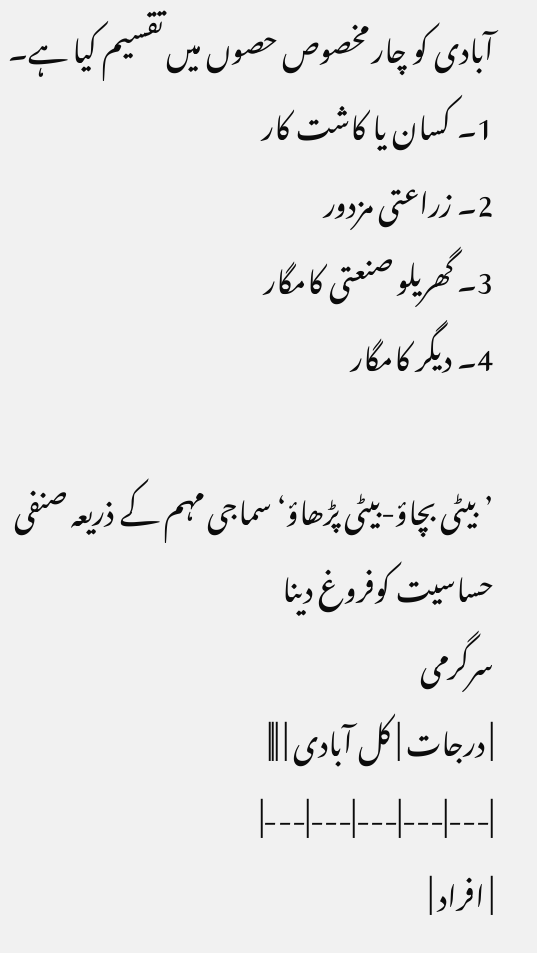آبادی کو چار مخصوص حصوں میں تقسیم کیا ہے۔
1۔ کسان یا کاشت کار
2۔ زراعتی مزدور
3۔ گھریلو صنعتی کامگار
4۔ دیگر کامگار

’بیٹی بچاؤ-بیٹی پڑھاؤ‘ سماجی مہم کے ذریعہ صنفی حساسیت کوفروغ دینا
سرگرمی
| درجات | کل آبادی | |||
|---|---|---|---|---|
| افراد |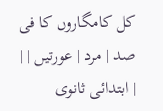کل کامگاروں کا فی صد | مرد | عورتیں | |
| ابتدائی ثانوی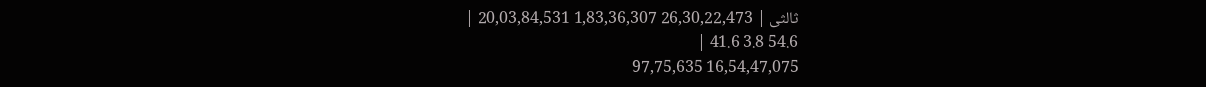ثالثی | 26,30,22,473 1,83,36,307 20,03,84,531 |
54.6 3.8 41.6 |
16,54,47,075 97,75,635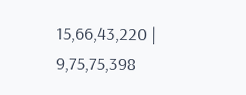15,66,43,220 |
9,75,75,398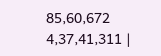85,60,672 4,37,41,311 |